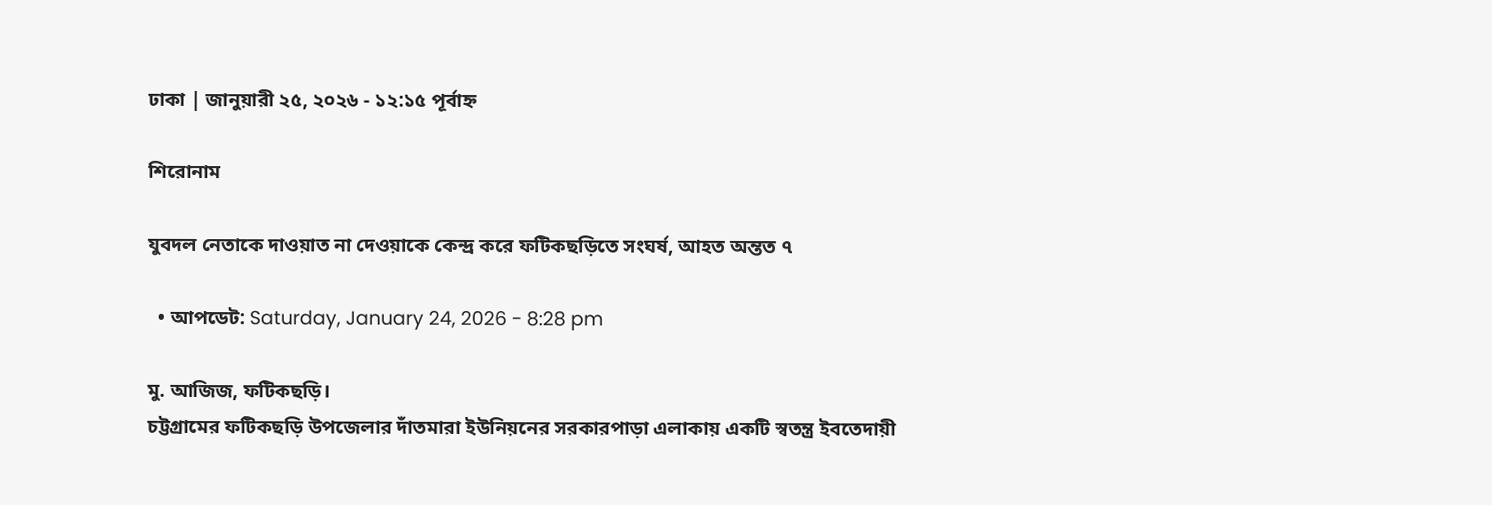ঢাকা | জানুয়ারী ২৫, ২০২৬ - ১২:১৫ পূর্বাহ্ন

শিরোনাম

যুবদল নেতাকে দাওয়াত না দেওয়াকে কেন্দ্র করে ফটিকছড়িতে সংঘর্ষ, আহত অন্তত ৭

  • আপডেট: Saturday, January 24, 2026 - 8:28 pm

মু. আজিজ, ফটিকছড়ি।
চট্টগ্রামের ফটিকছড়ি উপজেলার দাঁতমারা ইউনিয়নের সরকারপাড়া এলাকায় একটি স্বতন্ত্র ইবতেদায়ী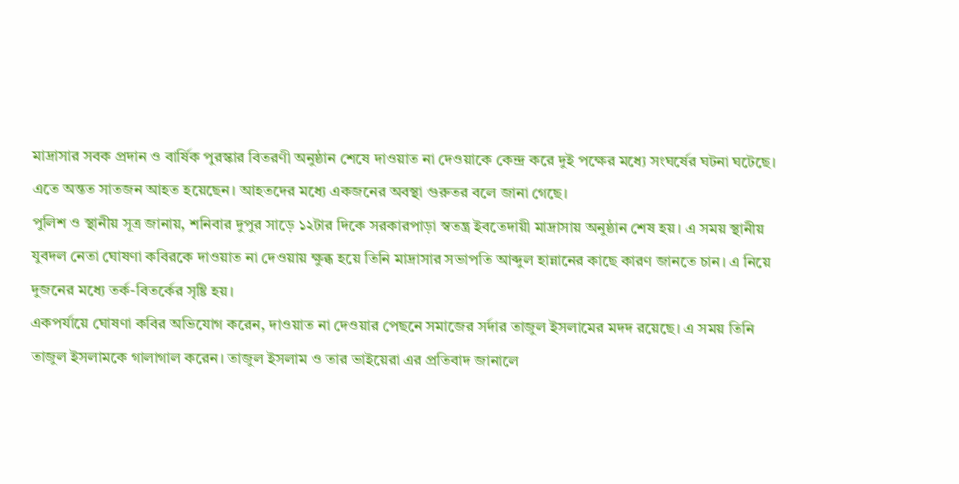মাদ্রাসার সবক প্রদান ও বার্ষিক পুরস্কার বিতরণী অনুষ্ঠান শেষে দাওয়াত না দেওয়াকে কেন্দ্র করে দুই পক্ষের মধ্যে সংঘর্ষের ঘটনা ঘটেছে। এতে অন্তত সাতজন আহত হয়েছেন। আহতদের মধ্যে একজনের অবস্থা গুরুতর বলে জানা গেছে।
পুলিশ ও স্থানীয় সূত্র জানায়, শনিবার দুপুর সাড়ে ১২টার দিকে সরকারপাড়া স্বতন্ত্র ইবতেদায়ী মাদ্রাসায় অনুষ্ঠান শেষ হয়। এ সময় স্থানীয় যুবদল নেতা ঘোষণা কবিরকে দাওয়াত না দেওয়ায় ক্ষুব্ধ হয়ে তিনি মাদ্রাসার সভাপতি আব্দুল হান্নানের কাছে কারণ জানতে চান। এ নিয়ে দুজনের মধ্যে তর্ক-বিতর্কের সৃষ্টি হয়।
একপর্যায়ে ঘোষণা কবির অভিযোগ করেন, দাওয়াত না দেওয়ার পেছনে সমাজের সর্দার তাজুল ইসলামের মদদ রয়েছে। এ সময় তিনি তাজুল ইসলামকে গালাগাল করেন। তাজুল ইসলাম ও তার ভাইয়েরা এর প্রতিবাদ জানালে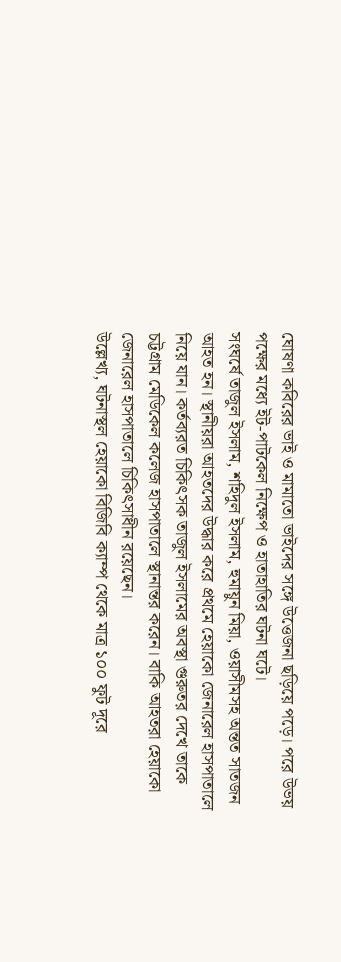ঘোষণা কবিরের ভাই ও মামাতো ভাইদের সঙ্গে উত্তেজনা ছড়িয়ে পড়ে। পরে উভয় পক্ষের মধ্যে ইট-পাটকেল নিক্ষেপ ও হাতাহাতির ঘটনা ঘটে।
সংঘর্ষে তাজুল ইসলাম, শহিদুল ইসলাম, হুমায়ুন মিয়া, ওয়াসীমসহ অন্তত সাতজন আহত হন। স্থানীয়রা আহতদের উদ্ধার করে প্রথমে হেয়াকো জেনারেল হাসপাতালে নিয়ে যান। কর্তব্যরত চিকিৎসক তাজুল ইসলামের অবস্থা গুরুতর দেখে তাকে চট্টগ্রাম মেডিকেল কলেজ হাসপাতালে স্থানান্তর করেন। বাকি আহতরা হেয়াকো জেনারেল হাসপাতালে চিকিৎসাধীন রয়েছেন।
উল্লেখ্য, ঘটনাস্থল হেয়াকো বিজিবি ক্যাম্প থেকে মাত্র ১০০ ফুট দূরে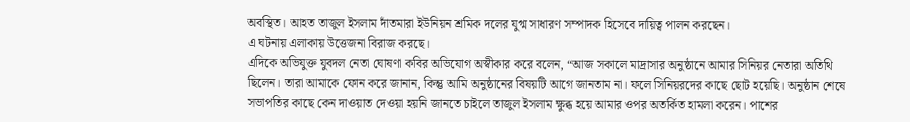অবস্থিত। আহত তাজুল ইসলাম দাঁতমারা ইউনিয়ন শ্রমিক দলের যুগ্ম সাধারণ সম্পাদক হিসেবে দায়িত্ব পালন করছেন।
এ ঘটনায় এলাকায় উত্তেজনা বিরাজ করছে।
এদিকে অভিযুক্ত যুবদল নেতা ঘোষণা কবির অভিযোগ অস্বীকার করে বলেন, “আজ সকালে মাদ্রাসার অনুষ্ঠানে আমার সিনিয়র নেতারা অতিথি ছিলেন। তারা আমাকে ফোন করে জানান, কিন্তু আমি অনুষ্ঠানের বিষয়টি আগে জানতাম না। ফলে সিনিয়রদের কাছে ছোট হয়েছি। অনুষ্ঠান শেষে সভাপতির কাছে কেন দাওয়াত দেওয়া হয়নি জানতে চাইলে তাজুল ইসলাম ক্ষুব্ধ হয়ে আমার ওপর অতর্কিত হামলা করেন। পাশের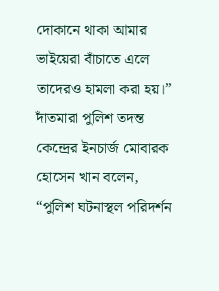দোকানে থাকা আমার ভাইয়েরা বাঁচাতে এলে তাদেরও হামলা করা হয়।”
দাঁতমারা পুলিশ তদন্ত কেন্দ্রের ইনচার্জ মোবারক হোসেন খান বলেন, “পুলিশ ঘটনাস্থল পরিদর্শন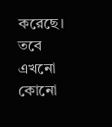করেছে। তবে এখনো কোনো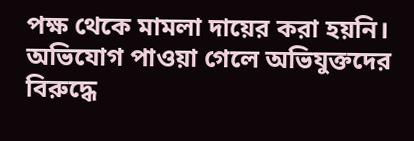পক্ষ থেকে মামলা দায়ের করা হয়নি। অভিযোগ পাওয়া গেলে অভিযুক্তদের বিরুদ্ধে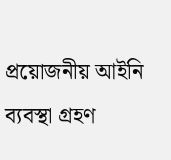প্রয়োজনীয় আইনি ব্যবস্থা গ্রহণ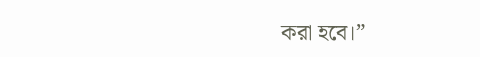করা হবে।”